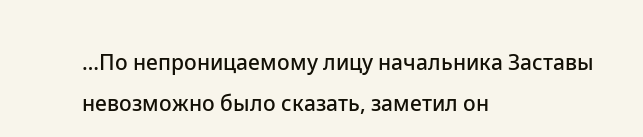…По непроницаемому лицу начальника Заставы невозможно было сказать, заметил он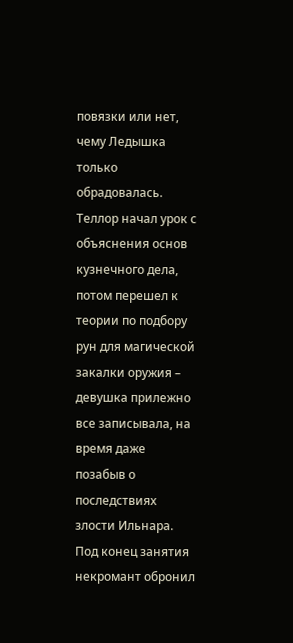повязки или нет, чему Ледышка только обрадовалась. Теллор начал урок с объяснения основ кузнечного дела, потом перешел к теории по подбору рун для магической закалки оружия – девушка прилежно все записывала, на время даже позабыв о последствиях злости Ильнара. Под конец занятия некромант обронил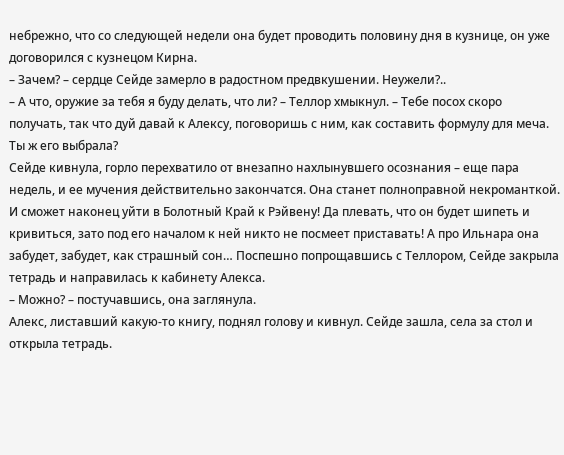небрежно, что со следующей недели она будет проводить половину дня в кузнице, он уже договорился с кузнецом Кирна.
– Зачем? – сердце Сейде замерло в радостном предвкушении. Неужели?..
– А что, оружие за тебя я буду делать, что ли? – Теллор хмыкнул. – Тебе посох скоро получать, так что дуй давай к Алексу, поговоришь с ним, как составить формулу для меча. Ты ж его выбрала?
Сейде кивнула, горло перехватило от внезапно нахлынувшего осознания – еще пара недель, и ее мучения действительно закончатся. Она станет полноправной некроманткой. И сможет наконец уйти в Болотный Край к Рэйвену! Да плевать, что он будет шипеть и кривиться, зато под его началом к ней никто не посмеет приставать! А про Ильнара она забудет, забудет, как страшный сон… Поспешно попрощавшись с Теллором, Сейде закрыла тетрадь и направилась к кабинету Алекса.
– Можно? – постучавшись, она заглянула.
Алекс, листавший какую-то книгу, поднял голову и кивнул. Сейде зашла, села за стол и открыла тетрадь.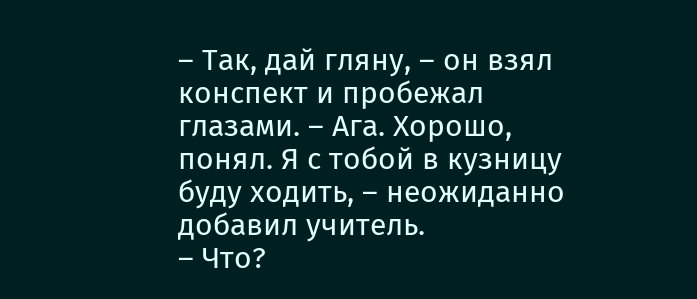– Так, дай гляну, – он взял конспект и пробежал глазами. – Ага. Хорошо, понял. Я с тобой в кузницу буду ходить, – неожиданно добавил учитель.
– Что?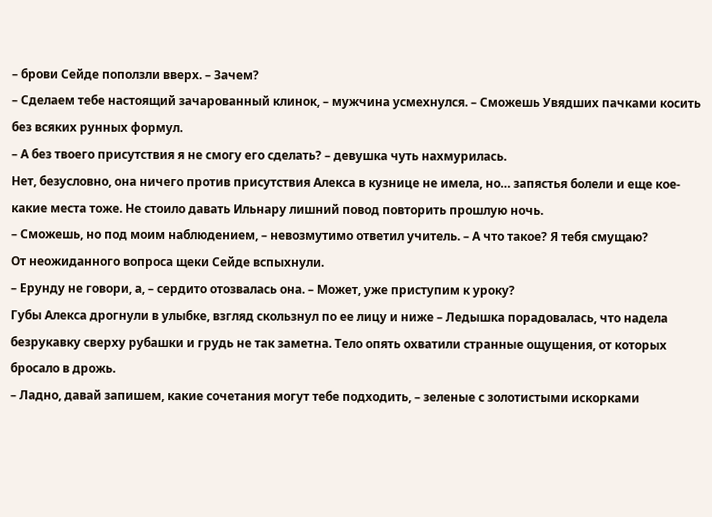– брови Сейде поползли вверх. – Зачем?
– Сделаем тебе настоящий зачарованный клинок, – мужчина усмехнулся. – Сможешь Увядших пачками косить без всяких рунных формул.
– А без твоего присутствия я не смогу его сделать? – девушка чуть нахмурилась.
Нет, безусловно, она ничего против присутствия Алекса в кузнице не имела, но… запястья болели и еще кое-какие места тоже. Не стоило давать Ильнару лишний повод повторить прошлую ночь.
– Сможешь, но под моим наблюдением, – невозмутимо ответил учитель. – А что такое? Я тебя смущаю?
От неожиданного вопроса щеки Сейде вспыхнули.
– Ерунду не говори, а, – сердито отозвалась она. – Может, уже приступим к уроку?
Губы Алекса дрогнули в улыбке, взгляд скользнул по ее лицу и ниже – Ледышка порадовалась, что надела безрукавку сверху рубашки и грудь не так заметна. Тело опять охватили странные ощущения, от которых бросало в дрожь.
– Ладно, давай запишем, какие сочетания могут тебе подходить, – зеленые с золотистыми искорками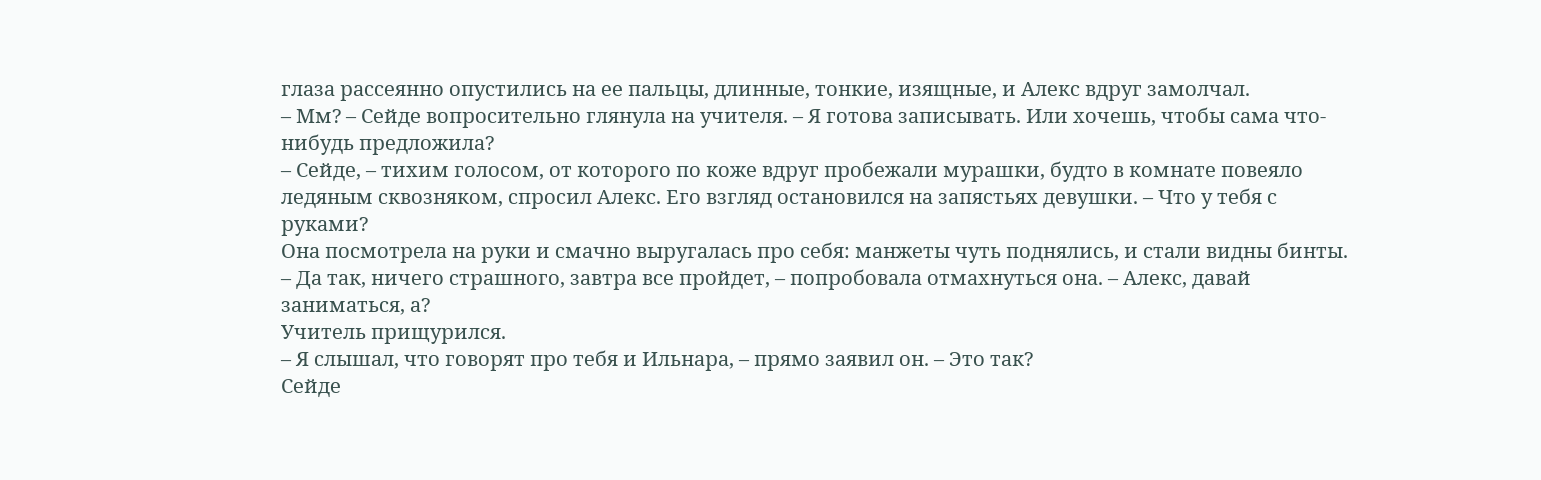глаза рассеянно опустились на ее пальцы, длинные, тонкие, изящные, и Алекс вдруг замолчал.
– Мм? – Сейде вопросительно глянула на учителя. – Я готова записывать. Или хочешь, чтобы сама что-нибудь предложила?
– Сейде, – тихим голосом, от которого по коже вдруг пробежали мурашки, будто в комнате повеяло ледяным сквозняком, спросил Алекс. Его взгляд остановился на запястьях девушки. – Что у тебя с руками?
Она посмотрела на руки и смачно выругалась про себя: манжеты чуть поднялись, и стали видны бинты.
– Да так, ничего страшного, завтра все пройдет, – попробовала отмахнуться она. – Алекс, давай заниматься, а?
Учитель прищурился.
– Я слышал, что говорят про тебя и Ильнара, – прямо заявил он. – Это так?
Сейде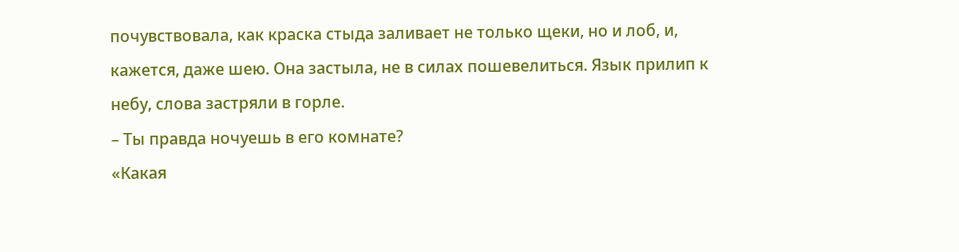почувствовала, как краска стыда заливает не только щеки, но и лоб, и, кажется, даже шею. Она застыла, не в силах пошевелиться. Язык прилип к небу, слова застряли в горле.
– Ты правда ночуешь в его комнате?
«Какая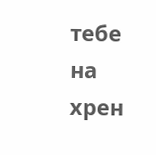тебе на хрен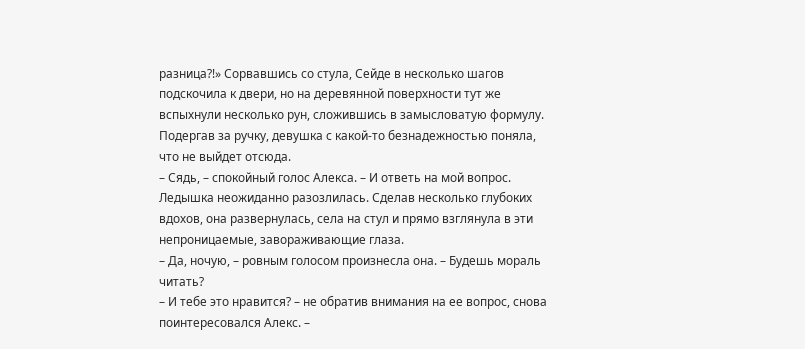разница?!» Сорвавшись со стула, Сейде в несколько шагов подскочила к двери, но на деревянной поверхности тут же вспыхнули несколько рун, сложившись в замысловатую формулу. Подергав за ручку, девушка с какой-то безнадежностью поняла, что не выйдет отсюда.
– Сядь, – спокойный голос Алекса. – И ответь на мой вопрос.
Ледышка неожиданно разозлилась. Сделав несколько глубоких вдохов, она развернулась, села на стул и прямо взглянула в эти непроницаемые, завораживающие глаза.
– Да, ночую, – ровным голосом произнесла она. – Будешь мораль читать?
– И тебе это нравится? – не обратив внимания на ее вопрос, снова поинтересовался Алекс. –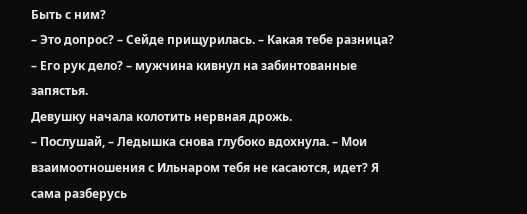Быть с ним?
– Это допрос? – Сейде прищурилась. – Какая тебе разница?
– Его рук дело? – мужчина кивнул на забинтованные запястья.
Девушку начала колотить нервная дрожь.
– Послушай, – Ледышка снова глубоко вдохнула. – Мои взаимоотношения с Ильнаром тебя не касаются, идет? Я сама разберусь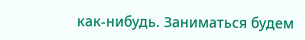как-нибудь. Заниматься будем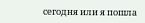сегодня или я пошла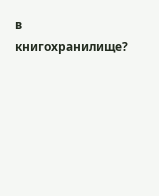в книгохранилище?